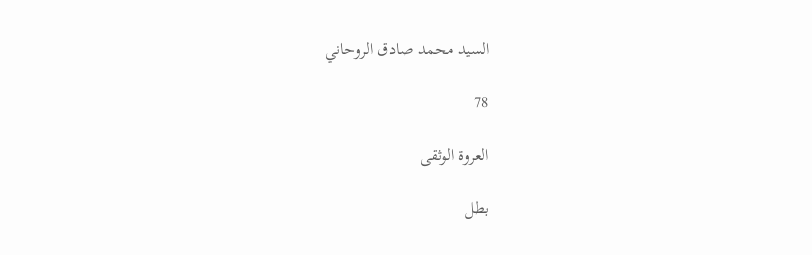السيد محمد صادق الروحاني

78

العروة الوثقى

بطل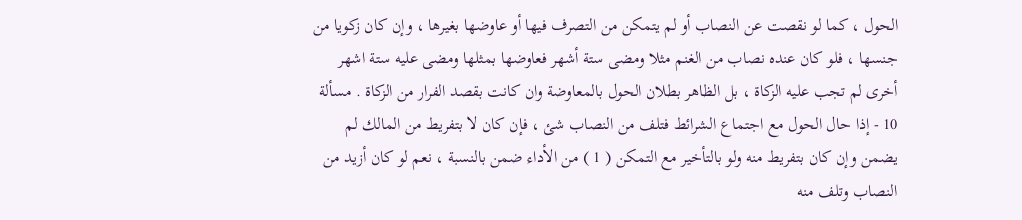الحول ، كما لو نقصت عن النصاب أو لم يتمكن من التصرف فيها أو عاوضها بغيرها ، وإن كان زكويا من جنسها ، فلو كان عنده نصاب من الغنم مثلا ومضى ستة أشهر فعاوضها بمثلها ومضى عليه ستة اشهر أخرى لم تجب عليه الزكاة ، بل الظاهر بطلان الحول بالمعاوضة وان كانت بقصد الفرار من الزكاة . مسألة 10 - إذا حال الحول مع اجتماع الشرائط فتلف من النصاب شئ ، فإن كان لا بتفريط من المالك لم يضمن وإن كان بتفريط منه ولو بالتأخير مع التمكن ( 1 ) من الأداء ضمن بالنسبة ، نعم لو كان أزيد من النصاب وتلف منه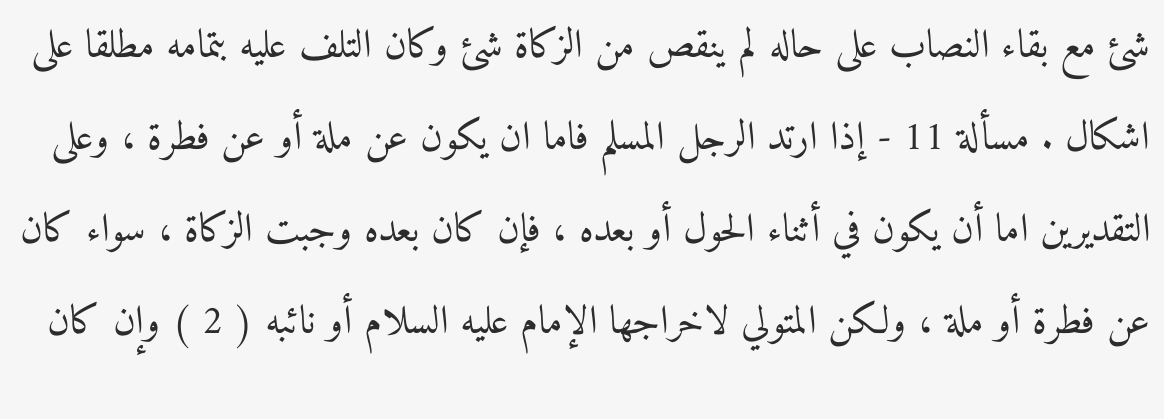شئ مع بقاء النصاب على حاله لم ينقص من الزكاة شئ وكان التلف عليه بتمامه مطلقا على اشكال . مسألة 11 - إذا ارتد الرجل المسلم فاما ان يكون عن ملة أو عن فطرة ، وعلى التقديرين اما أن يكون في أثناء الحول أو بعده ، فإن كان بعده وجبت الزكاة ، سواء كان عن فطرة أو ملة ، ولكن المتولي لاخراجها الإمام عليه السلام أو نائبه ( 2 ) وإن كان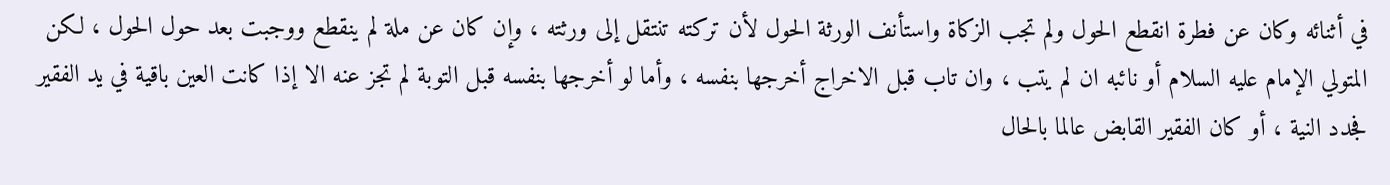في أثنائه وكان عن فطرة انقطع الحول ولم تجب الزكاة واستأنف الورثة الحول لأن تركته تنتقل إلى ورثته ، وإن كان عن ملة لم ينقطع ووجبت بعد حول الحول ، لكن المتولي الإمام عليه السلام أو نائبه ان لم يتب ، وان تاب قبل الاخراج أخرجها بنفسه ، وأما لو أخرجها بنفسه قبل التوبة لم تجز عنه الا إذا كانت العين باقية في يد الفقير فجدد النية ، أو كان الفقير القابض عالما بالحال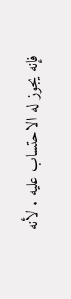فإنه يجوز له الاحتساب عليه . لأنه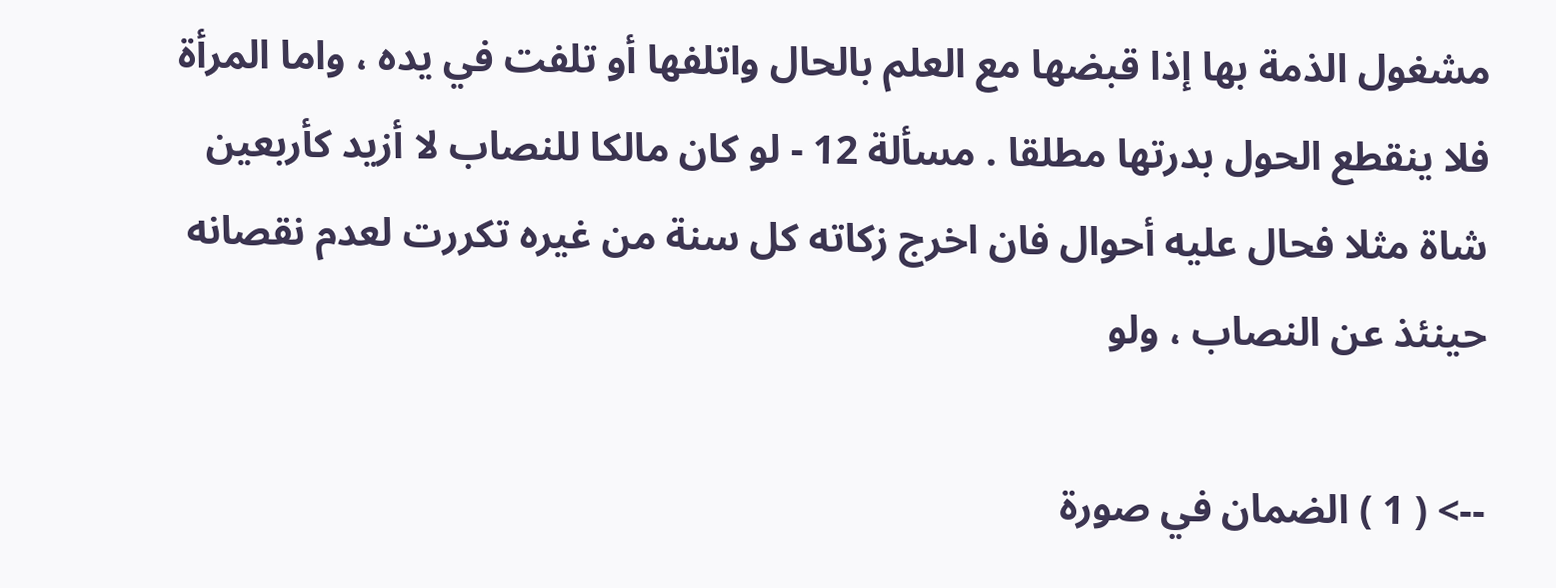مشغول الذمة بها إذا قبضها مع العلم بالحال واتلفها أو تلفت في يده ، واما المرأة فلا ينقطع الحول بدرتها مطلقا . مسألة 12 - لو كان مالكا للنصاب لا أزيد كأربعين شاة مثلا فحال عليه أحوال فان اخرج زكاته كل سنة من غيره تكررت لعدم نقصانه حينئذ عن النصاب ، ولو

--> ( 1 ) الضمان في صورة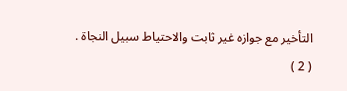التأخير مع جوازه غير ثابت والاحتياط سبيل النجاة . ( 2 )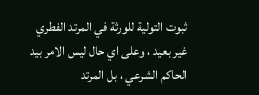ثبوت التولية للورثة في المرتد الفطري غير بعيد ، وعلى اي حال ليس الامر بيد الحاكم الشرعي ، بل المرتد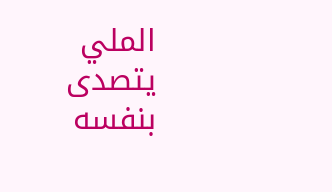الملي يتصدى بنفسه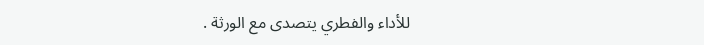للأداء والفطري يتصدى مع الورثة .